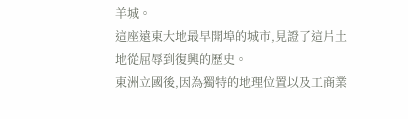羊城。
這座遠東大地最早開埠的城市,見證了這片土地從屈辱到復興的歷史。
東洲立國後,因為獨特的地理位置以及工商業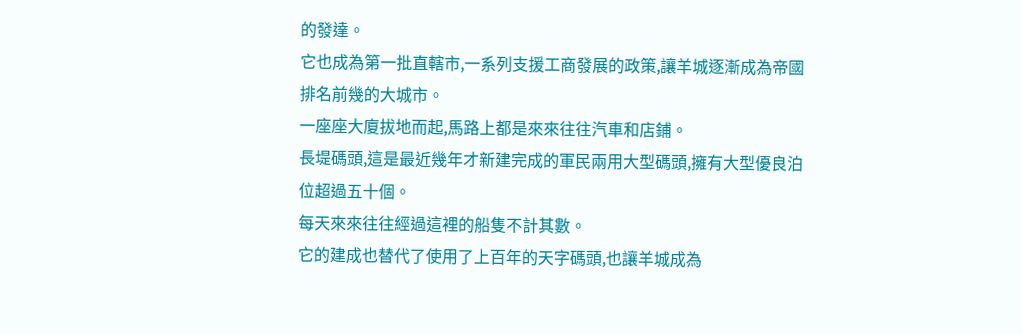的發達。
它也成為第一批直轄市,一系列支援工商發展的政策,讓羊城逐漸成為帝國排名前幾的大城市。
一座座大廈拔地而起,馬路上都是來來往往汽車和店鋪。
長堤碼頭,這是最近幾年才新建完成的軍民兩用大型碼頭,擁有大型優良泊位超過五十個。
每天來來往往經過這裡的船隻不計其數。
它的建成也替代了使用了上百年的天字碼頭,也讓羊城成為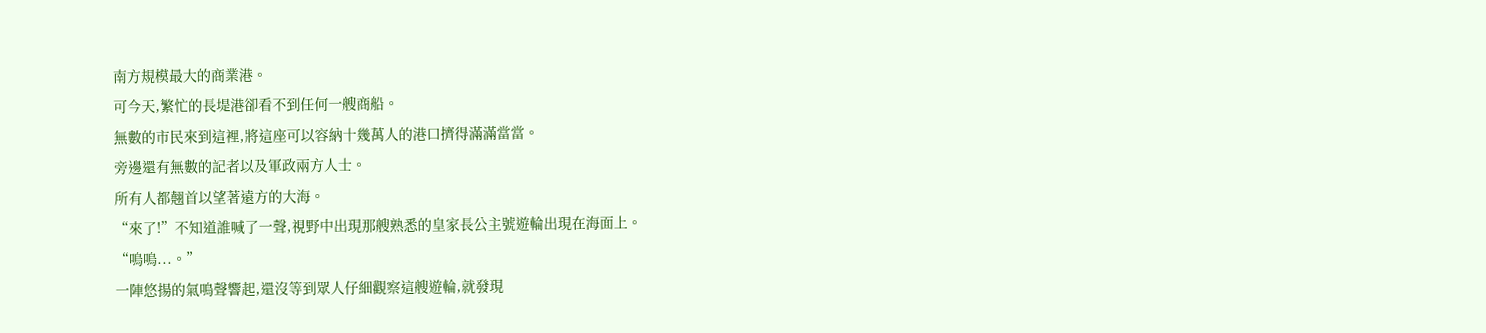南方規模最大的商業港。
可今天,繁忙的長堤港卻看不到任何一艘商船。
無數的市民來到這裡,將這座可以容納十幾萬人的港口擠得滿滿當當。
旁邊還有無數的記者以及軍政兩方人士。
所有人都翹首以望著遠方的大海。
“來了!”不知道誰喊了一聲,視野中出現那艘熟悉的皇家長公主號遊輪出現在海面上。
“嗚嗚...。”
一陣悠揚的氣鳴聲響起,還沒等到眾人仔細觀察這艘遊輪,就發現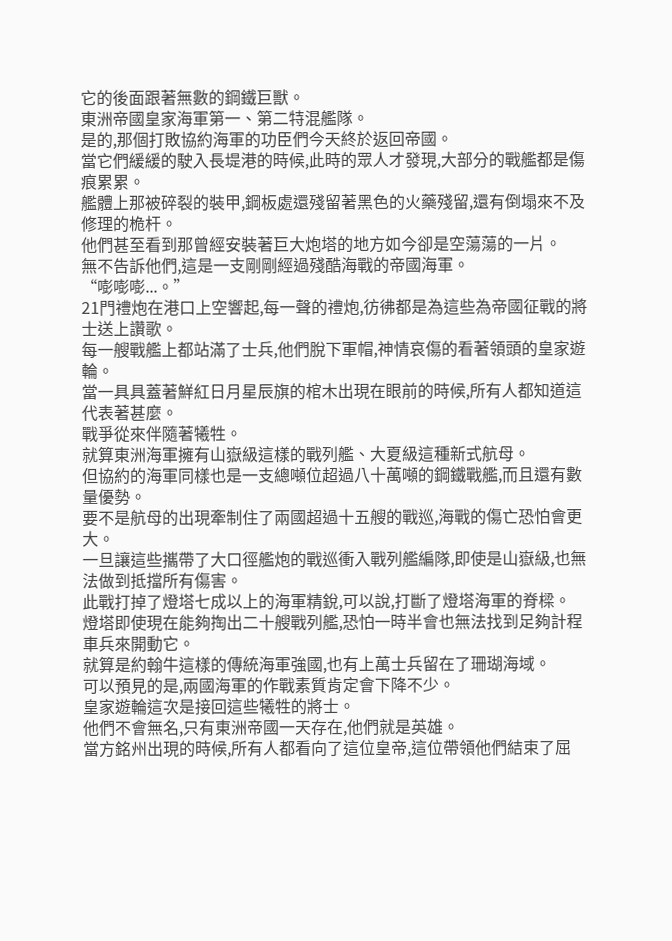它的後面跟著無數的鋼鐵巨獸。
東洲帝國皇家海軍第一、第二特混艦隊。
是的,那個打敗協約海軍的功臣們今天終於返回帝國。
當它們緩緩的駛入長堤港的時候,此時的眾人才發現,大部分的戰艦都是傷痕累累。
艦體上那被碎裂的裝甲,鋼板處還殘留著黑色的火藥殘留,還有倒塌來不及修理的桅杆。
他們甚至看到那曾經安裝著巨大炮塔的地方如今卻是空蕩蕩的一片。
無不告訴他們,這是一支剛剛經過殘酷海戰的帝國海軍。
“嘭嘭嘭...。”
21門禮炮在港口上空響起,每一聲的禮炮,彷彿都是為這些為帝國征戰的將士送上讚歌。
每一艘戰艦上都站滿了士兵,他們脫下軍帽,神情哀傷的看著領頭的皇家遊輪。
當一具具蓋著鮮紅日月星辰旗的棺木出現在眼前的時候,所有人都知道這代表著甚麼。
戰爭從來伴隨著犧牲。
就算東洲海軍擁有山嶽級這樣的戰列艦、大夏級這種新式航母。
但協約的海軍同樣也是一支總噸位超過八十萬噸的鋼鐵戰艦,而且還有數量優勢。
要不是航母的出現牽制住了兩國超過十五艘的戰巡,海戰的傷亡恐怕會更大。
一旦讓這些攜帶了大口徑艦炮的戰巡衝入戰列艦編隊,即使是山嶽級,也無法做到抵擋所有傷害。
此戰打掉了燈塔七成以上的海軍精銳,可以說,打斷了燈塔海軍的脊樑。
燈塔即使現在能夠掏出二十艘戰列艦,恐怕一時半會也無法找到足夠計程車兵來開動它。
就算是約翰牛這樣的傳統海軍強國,也有上萬士兵留在了珊瑚海域。
可以預見的是,兩國海軍的作戰素質肯定會下降不少。
皇家遊輪這次是接回這些犧牲的將士。
他們不會無名,只有東洲帝國一天存在,他們就是英雄。
當方銘州出現的時候,所有人都看向了這位皇帝,這位帶領他們結束了屈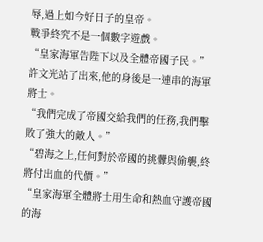辱,過上如今好日子的皇帝。
戰爭終究不是一個數字遊戲。
“皇家海軍告陛下以及全體帝國子民。”
許文光站了出來,他的身後是一連串的海軍將士。
“我們完成了帝國交給我們的任務,我們擊敗了強大的敵人。”
“碧海之上,任何對於帝國的挑釁與偷襲,終將付出血的代價。”
“皇家海軍全體將士用生命和熱血守護帝國的海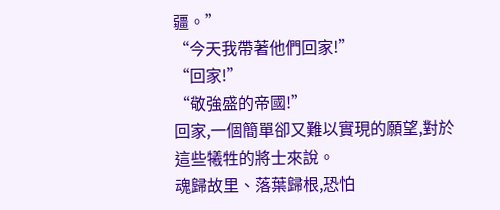疆。”
“今天我帶著他們回家!”
“回家!”
“敬強盛的帝國!”
回家,一個簡單卻又難以實現的願望,對於這些犧牲的將士來說。
魂歸故里、落葉歸根,恐怕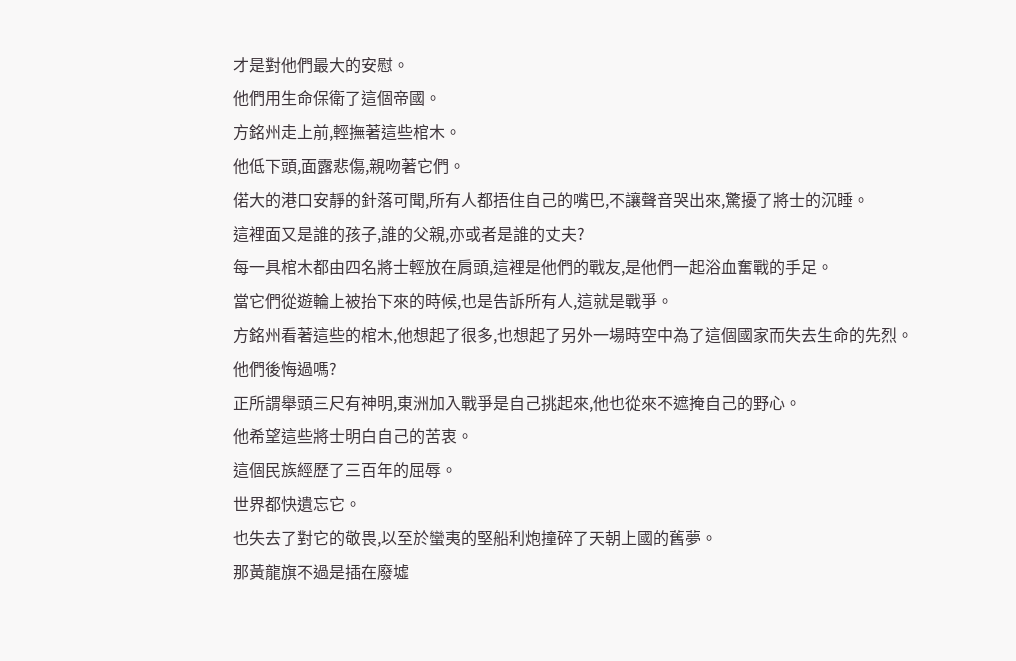才是對他們最大的安慰。
他們用生命保衛了這個帝國。
方銘州走上前,輕撫著這些棺木。
他低下頭,面露悲傷,親吻著它們。
偌大的港口安靜的針落可聞,所有人都捂住自己的嘴巴,不讓聲音哭出來,驚擾了將士的沉睡。
這裡面又是誰的孩子,誰的父親,亦或者是誰的丈夫?
每一具棺木都由四名將士輕放在肩頭,這裡是他們的戰友,是他們一起浴血奮戰的手足。
當它們從遊輪上被抬下來的時候,也是告訴所有人,這就是戰爭。
方銘州看著這些的棺木,他想起了很多,也想起了另外一場時空中為了這個國家而失去生命的先烈。
他們後悔過嗎?
正所謂舉頭三尺有神明,東洲加入戰爭是自己挑起來,他也從來不遮掩自己的野心。
他希望這些將士明白自己的苦衷。
這個民族經歷了三百年的屈辱。
世界都快遺忘它。
也失去了對它的敬畏,以至於蠻夷的堅船利炮撞碎了天朝上國的舊夢。
那黃龍旗不過是插在廢墟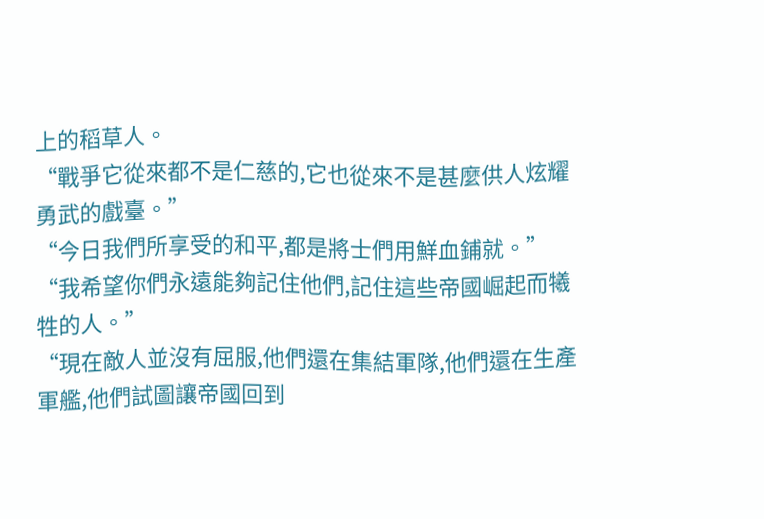上的稻草人。
“戰爭它從來都不是仁慈的,它也從來不是甚麼供人炫耀勇武的戲臺。”
“今日我們所享受的和平,都是將士們用鮮血鋪就。”
“我希望你們永遠能夠記住他們,記住這些帝國崛起而犧牲的人。”
“現在敵人並沒有屈服,他們還在集結軍隊,他們還在生產軍艦,他們試圖讓帝國回到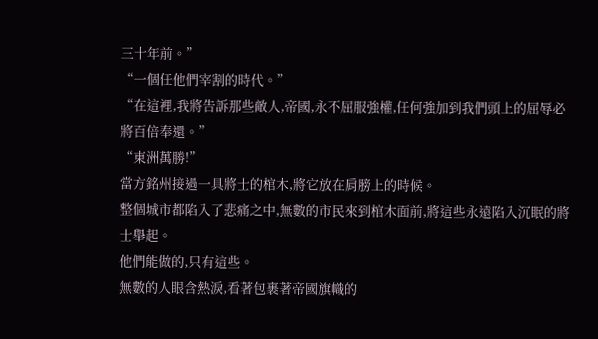三十年前。”
“一個任他們宰割的時代。”
“在這裡,我將告訴那些敵人,帝國,永不屈服強權,任何強加到我們頭上的屈辱必將百倍奉還。”
“東洲萬勝!”
當方銘州接過一具將士的棺木,將它放在肩膀上的時候。
整個城市都陷入了悲痛之中,無數的市民來到棺木面前,將這些永遠陷入沉眠的將士舉起。
他們能做的,只有這些。
無數的人眼含熱淚,看著包裹著帝國旗幟的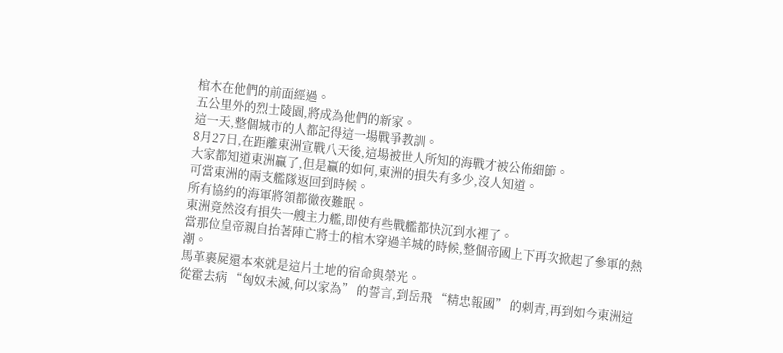棺木在他們的前面經過。
五公里外的烈士陵園,將成為他們的新家。
這一天,整個城市的人都記得這一場戰爭教訓。
8月27日,在距離東洲宣戰八天後,這場被世人所知的海戰才被公佈細節。
大家都知道東洲贏了,但是贏的如何,東洲的損失有多少,沒人知道。
可當東洲的兩支艦隊返回到時候。
所有協約的海軍將領都徹夜難眠。
東洲竟然沒有損失一艘主力艦,即使有些戰艦都快沉到水裡了。
當那位皇帝親自抬著陣亡將士的棺木穿過羊城的時候,整個帝國上下再次掀起了參軍的熱潮。
馬革裹屍還本來就是這片土地的宿命與榮光。
從霍去病 “匈奴未滅,何以家為” 的誓言,到岳飛 “精忠報國” 的刺青,再到如今東洲這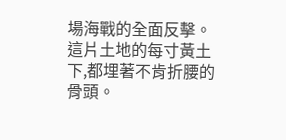場海戰的全面反擊。
這片土地的每寸黃土下,都埋著不肯折腰的骨頭。